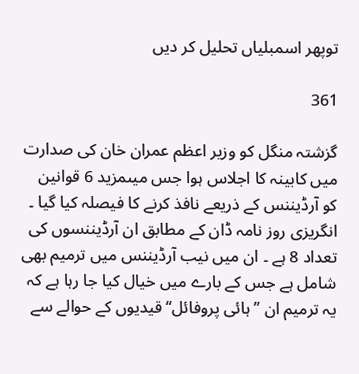توپھر اسمبلیاں تحلیل کر دیں

361

گزشتہ منگل کو وزیر اعظم عمران خان کی صدارت میں کابینہ کا اجلاس ہوا جس میںمزید 6 قوانین کو آرڈیننس کے ذریعے نافذ کرنے کا فیصلہ کیا گیا ۔ انگریزی روز نامہ ڈان کے مطابق ان آرڈیننسوں کی تعداد 8 ہے ۔ ان میں نیب آرڈیننس میں ترمیم بھی شامل ہے جس کے بارے میں خیال کیا جا رہا ہے کہ یہ ترمیم ان ’’ ہائی پروفائل‘‘ قیدیوں کے حوالے سے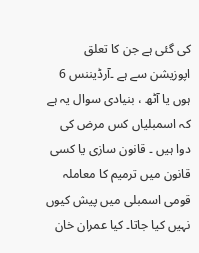کی گئی ہے جن کا تعلق اپوزیشن سے ہے ۔آرڈیننس 6 ہوں یا آٹھ ، بنیادی سوال یہ ہے کہ اسمبلیاں کس مرض کی دوا ہیں ۔ قانون سازی یا کسی قانون میں ترمیم کا معاملہ قومی اسمبلی میں پیش کیوں نہیں کیا جاتا۔ کیا عمران خان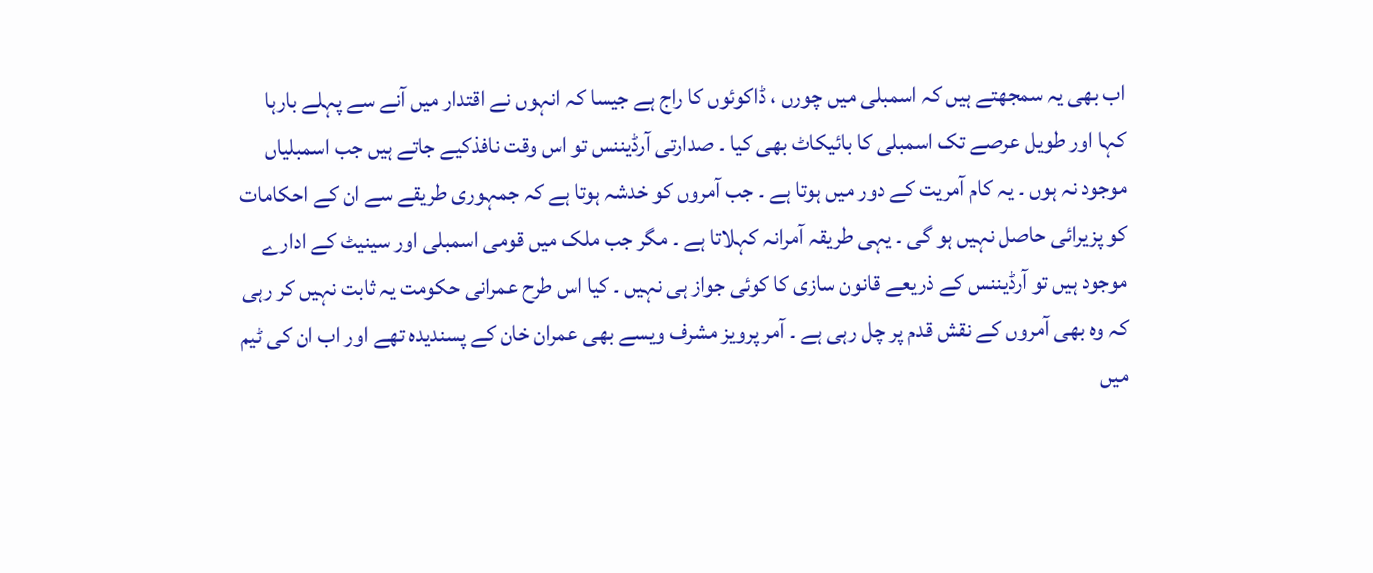اب بھی یہ سمجھتے ہیں کہ اسمبلی میں چورں ، ڈاکوئوں کا راج ہے جیسا کہ انہوں نے اقتدار میں آنے سے پہلے بارہا کہا اور طویل عرصے تک اسمبلی کا بائیکاٹ بھی کیا ۔ صدارتی آرڈیننس تو اس وقت نافذکیے جاتے ہیں جب اسمبلیاں موجود نہ ہوں ۔ یہ کام آمریت کے دور میں ہوتا ہے ۔ جب آمروں کو خدشہ ہوتا ہے کہ جمہوری طریقے سے ان کے احکامات کو پزیرائی حاصل نہیں ہو گی ۔ یہی طریقہ آمرانہ کہلاتا ہے ۔ مگر جب ملک میں قومی اسمبلی اور سینیٹ کے ادارے موجود ہیں تو آرڈیننس کے ذریعے قانون سازی کا کوئی جواز ہی نہیں ۔ کیا اس طرح عمرانی حکومت یہ ثابت نہیں کر رہی کہ وہ بھی آمروں کے نقش قدم پر چل رہی ہے ۔ آمر پرویز مشرف ویسے بھی عمران خان کے پسندیدہ تھے اور اب ان کی ٹیم میں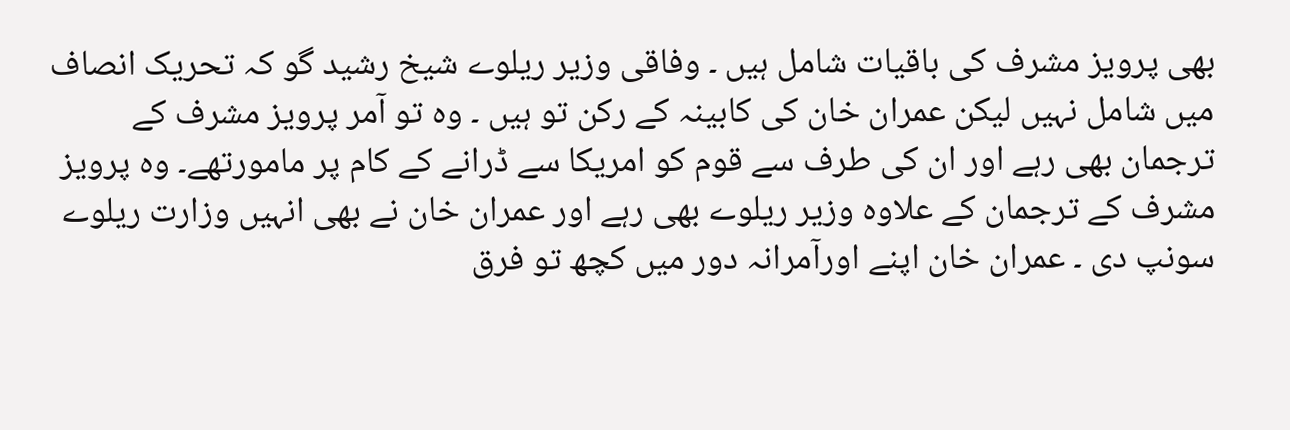بھی پرویز مشرف کی باقیات شامل ہیں ۔ وفاقی وزیر ریلوے شیخ رشید گو کہ تحریک انصاف میں شامل نہیں لیکن عمران خان کی کابینہ کے رکن تو ہیں ۔ وہ تو آمر پرویز مشرف کے ترجمان بھی رہے اور ان کی طرف سے قوم کو امریکا سے ڈرانے کے کام پر مامورتھے۔ وہ پرویز مشرف کے ترجمان کے علاوہ وزیر ریلوے بھی رہے اور عمران خان نے بھی انہیں وزارت ریلوے سونپ دی ۔ عمران خان اپنے اورآمرانہ دور میں کچھ تو فرق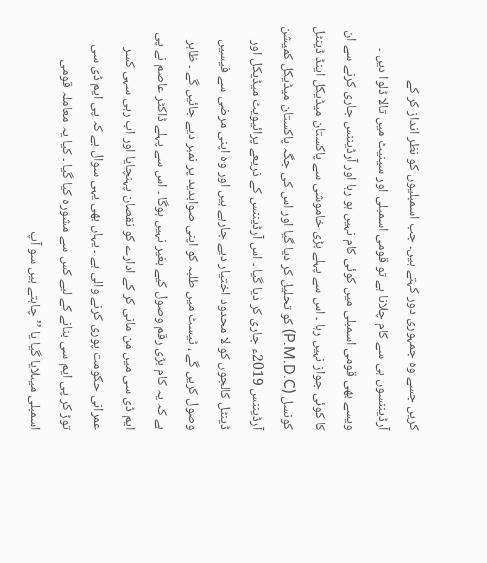کریں جسے وہ جمہوری دور کہتے ہیں۔ جب اسمبلیوں کو نظر انداز کر کے آرڈیننسوں ہی سے کام چلانا ہے تو قومی اسمبلی اور سینیٹ میں تالا ڈلوا دیں ۔ ویسے بھی قومی اسمبلی میں کوئی کام نہیں ہو رہا اور آرڈیننس جاری کرنے سے ان کا کوئی جواز نہیں رہا ۔ اس سے پہلے بڑی خاموشی سے پاکستان میڈیکل اینڈ ڈینٹل کونسل (P.M.D.C) کو تحلیل کر دیا گیا اور اس کی جگہ پاکستان میڈیکل کمیشن آرڈیننس 2019ء جاری کر دیا گیا ۔ اس آرڈیننس کے ذریعے پرائیویٹ میڈیکل اور ڈینٹل کالجوں کو لا محدود اختیار دیے جارہے ہیں اور وہ اپنی مرضی سے فیسیں وصول کریں گے ، ٹیسٹ میں طلبہ کو اپنی صوابدید پر نمبر دیے جائیں گے ۔ ظاہر ہے کہ یہ کام بڑی رقم وصول کیے بغیر نہیں ہوگا ۔ اس سے پہلے ڈاکٹر عاصم نے پی ایم ڈی سی میں من مانی کر کے ادارے کو نقصان پہنچایا اور اب رہی سہی کسر عمرانی حکومت پوری کرنے والی ہے ۔ یہاں بھی یہی سوال ہے کہ پی ایم ڈی سی توڑ کر پی ایم سی بنانے کے لیے کس سے مشورہ کیا گیا ۔ کیا یہ معاملہ قومی اسمبلی میںلایا گیا یا ’’ چاہتے ہیں سو آپ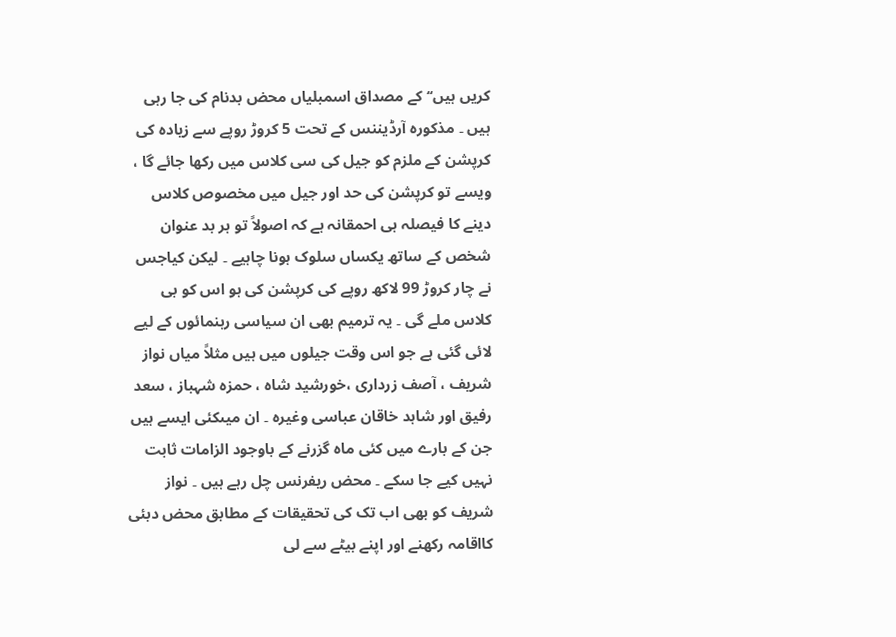کریں ہیں‘‘ کے مصداق اسمبلیاں محض بدنام کی جا رہی ہیں ۔ مذکورہ آرڈیننس کے تحت 5 کروڑ روپے سے زیادہ کی کرپشن کے ملزم کو جیل کی سی کلاس میں رکھا جائے گا ، ویسے تو کرپشن کی حد اور جیل میں مخصوص کلاس دینے کا فیصلہ ہی احمقانہ ہے کہ اصولاً تو ہر بد عنوان شخص کے ساتھ یکساں سلوک ہونا چاہیے ۔ لیکن کیاجس نے چار کروڑ 99 لاکھ روپے کی کرپشن کی ہو اس کو بی کلاس ملے گی ۔ یہ ترمیم بھی ان سیاسی رہنمائوں کے لیے لائی گئی ہے جو اس وقت جیلوں میں ہیں مثلاً میاں نواز شریف ، آصف زرداری ،خورشید شاہ ، حمزہ شہباز ، سعد رفیق اور شاہد خاقان عباسی وغیرہ ۔ ان میںکئی ایسے ہیں جن کے بارے میں کئی ماہ گزرنے کے باوجود الزامات ثابت نہیں کیے جا سکے ۔ محض ریفرنس چل رہے ہیں ۔ نواز شریف کو بھی اب تک کی تحقیقات کے مطابق محض دبئی کااقامہ رکھنے اور اپنے بیٹے سے لی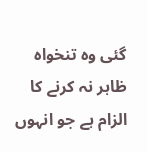گئی وہ تنخواہ ظاہر نہ کرنے کا الزام ہے جو انہوں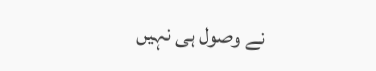نے وصول ہی نہیں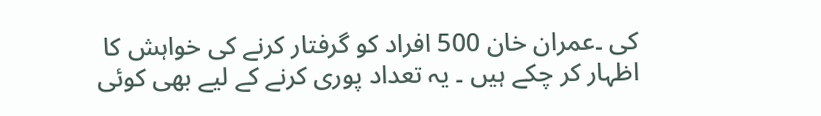کی ۔عمران خان 500 افراد کو گرفتار کرنے کی خواہش کا اظہار کر چکے ہیں ۔ یہ تعداد پوری کرنے کے لیے بھی کوئی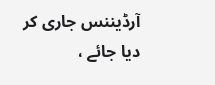آرڈیننس جاری کر دیا جائے ،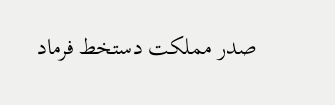صدر مملکت دستخط فرماد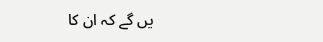یں گے کہ ان کا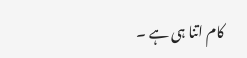کام اتنا ہی ہے ۔